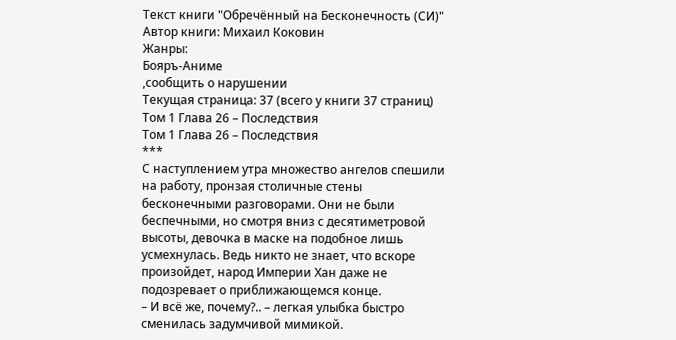Текст книги "Обречённый на Бесконечность (СИ)"
Автор книги: Михаил Коковин
Жанры:
Бояръ-Аниме
,сообщить о нарушении
Текущая страница: 37 (всего у книги 37 страниц)
Том 1 Глава 26 – Последствия
Том 1 Глава 26 – Последствия
***
С наступлением утра множество ангелов спешили на работу, пронзая столичные стены бесконечными разговорами. Они не были беспечными, но смотря вниз с десятиметровой высоты, девочка в маске на подобное лишь усмехнулась. Ведь никто не знает, что вскоре произойдет, народ Империи Хан даже не подозревает о приближающемся конце.
– И всё же, почему?.. – легкая улыбка быстро сменилась задумчивой мимикой.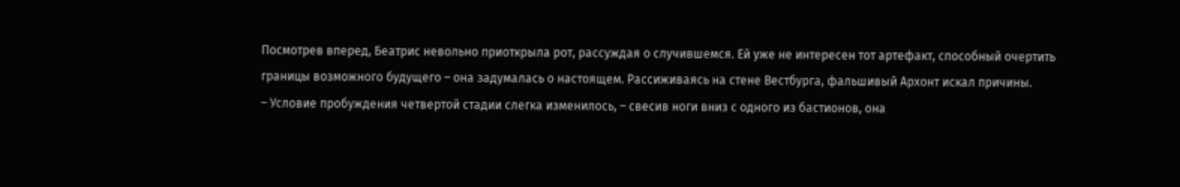Посмотрев вперед, Беатрис невольно приоткрыла рот, рассуждая о случившемся. Ей уже не интересен тот артефакт, способный очертить границы возможного будущего – она задумалась о настоящем. Рассиживаясь на стене Вестбурга, фальшивый Архонт искал причины.
– Условие пробуждения четвертой стадии слегка изменилось, – свесив ноги вниз с одного из бастионов, она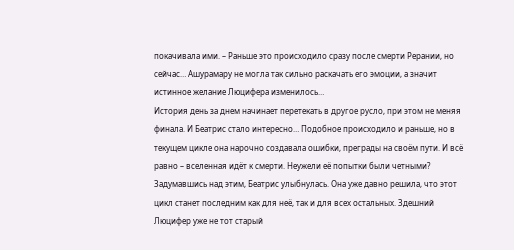покачивала ими. – Раньше это происходило сразу после смерти Рерании, но сейчас… Ашурамару не могла так сильно раскачать его эмоции, а значит истинное желание Люцифера изменилось…
История день за днем начинает перетекать в другое русло, при этом не меняя финала. И Беатрис стало интересно… Подобное происходило и раньше, но в текущем цикле она нарочно создавала ошибки, преграды на своём пути. И всё равно – вселенная идёт к смерти. Неужели её попытки были четными?
Задумавшись над этим, Беатрис улыбнулась. Она уже давно решила, что этот цикл станет последним как для неё, так и для всех остальных. Здешний Люцифер уже не тот старый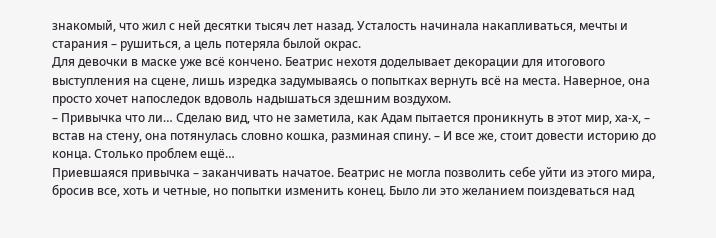знакомый, что жил с ней десятки тысяч лет назад. Усталость начинала накапливаться, мечты и старания – рушиться, а цель потеряла былой окрас.
Для девочки в маске уже всё кончено. Беатрис нехотя доделывает декорации для итогового выступления на сцене, лишь изредка задумываясь о попытках вернуть всё на места. Наверное, она просто хочет напоследок вдоволь надышаться здешним воздухом.
– Привычка что ли… Сделаю вид, что не заметила, как Адам пытается проникнуть в этот мир, ха-х, – встав на стену, она потянулась словно кошка, разминая спину. – И все же, стоит довести историю до конца. Столько проблем ещё…
Приевшаяся привычка – заканчивать начатое. Беатрис не могла позволить себе уйти из этого мира, бросив все, хоть и четные, но попытки изменить конец. Было ли это желанием поиздеваться над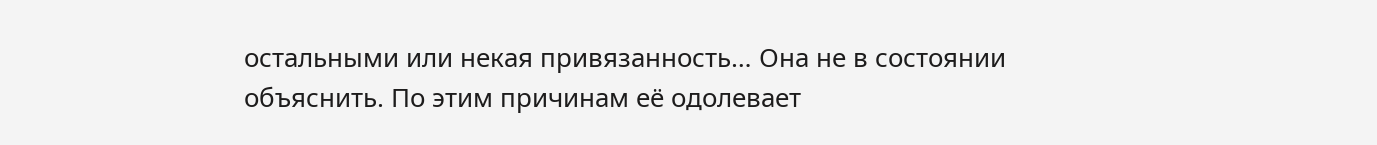остальными или некая привязанность… Она не в состоянии объяснить. По этим причинам её одолевает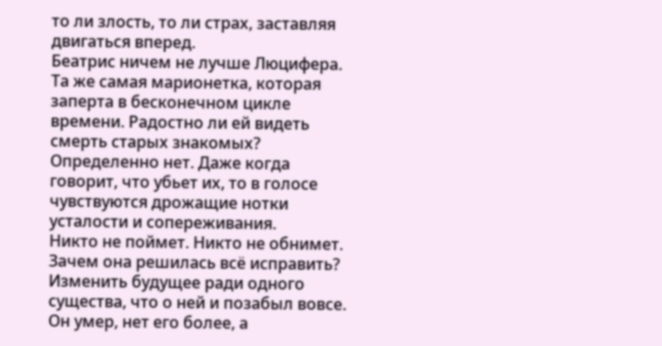то ли злость, то ли страх, заставляя двигаться вперед.
Беатрис ничем не лучше Люцифера. Та же самая марионетка, которая заперта в бесконечном цикле времени. Радостно ли ей видеть смерть старых знакомых? Определенно нет. Даже когда говорит, что убьет их, то в голосе чувствуются дрожащие нотки усталости и сопереживания.
Никто не поймет. Никто не обнимет.
Зачем она решилась всё исправить? Изменить будущее ради одного существа, что о ней и позабыл вовсе. Он умер, нет его более, а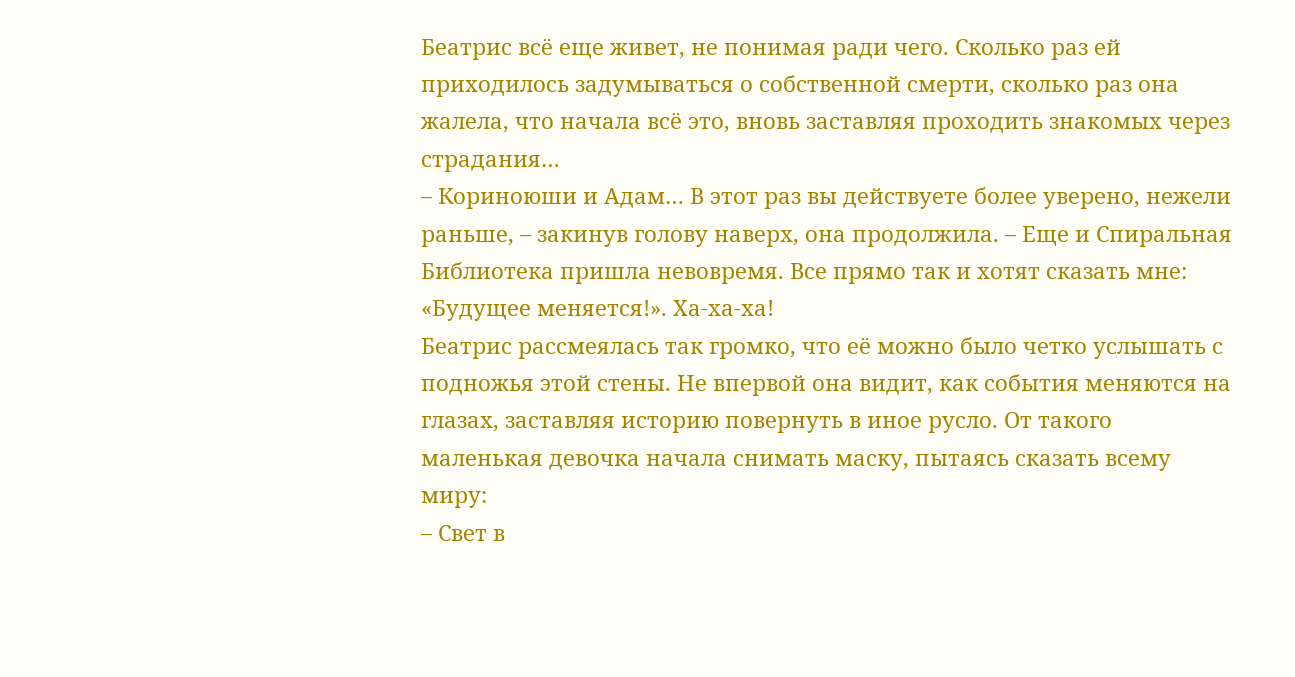Беатрис всё еще живет, не понимая ради чего. Сколько раз ей приходилось задумываться о собственной смерти, сколько раз она жалела, что начала всё это, вновь заставляя проходить знакомых через страдания…
– Кориноюши и Адам… В этот раз вы действуете более уверено, нежели раньше, – закинув голову наверх, она продолжила. – Еще и Спиральная Библиотека пришла невовремя. Все прямо так и хотят сказать мне: «Будущее меняется!». Ха-ха-ха!
Беатрис рассмеялась так громко, что её можно было четко услышать с подножья этой стены. Не впервой она видит, как события меняются на глазах, заставляя историю повернуть в иное русло. От такого маленькая девочка начала снимать маску, пытаясь сказать всему миру:
– Свет в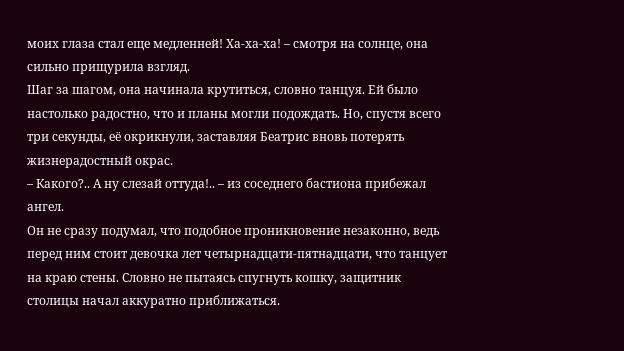моих глаза стал еще медленней! Ха-ха-ха! – смотря на солнце, она сильно прищурила взгляд.
Шаг за шагом, она начинала крутиться, словно танцуя. Ей было настолько радостно, что и планы могли подождать. Но, спустя всего три секунды, её окрикнули, заставляя Беатрис вновь потерять жизнерадостный окрас.
– Какого?.. А ну слезай оттуда!.. – из соседнего бастиона прибежал ангел.
Он не сразу подумал, что подобное проникновение незаконно, ведь перед ним стоит девочка лет четырнадцати-пятнадцати, что танцует на краю стены. Словно не пытаясь спугнуть кошку, защитник столицы начал аккуратно приближаться.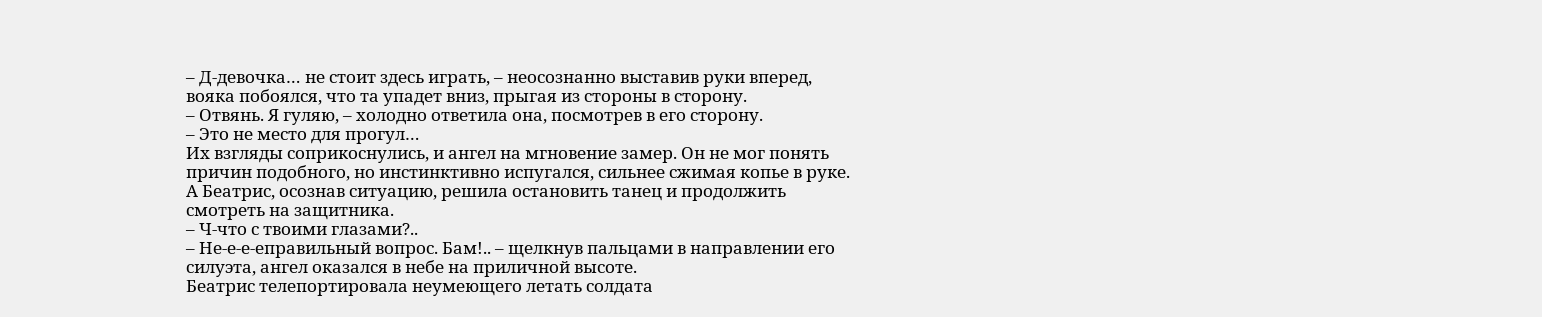– Д-девочка… не стоит здесь играть, – неосознанно выставив руки вперед, вояка побоялся, что та упадет вниз, прыгая из стороны в сторону.
– Отвянь. Я гуляю, – холодно ответила она, посмотрев в его сторону.
– Это не место для прогул…
Их взгляды соприкоснулись, и ангел на мгновение замер. Он не мог понять причин подобного, но инстинктивно испугался, сильнее сжимая копье в руке. А Беатрис, осознав ситуацию, решила остановить танец и продолжить смотреть на защитника.
– Ч-что с твоими глазами?..
– Не-е-е-еправильный вопрос. Бам!.. – щелкнув пальцами в направлении его силуэта, ангел оказался в небе на приличной высоте.
Беатрис телепортировала неумеющего летать солдата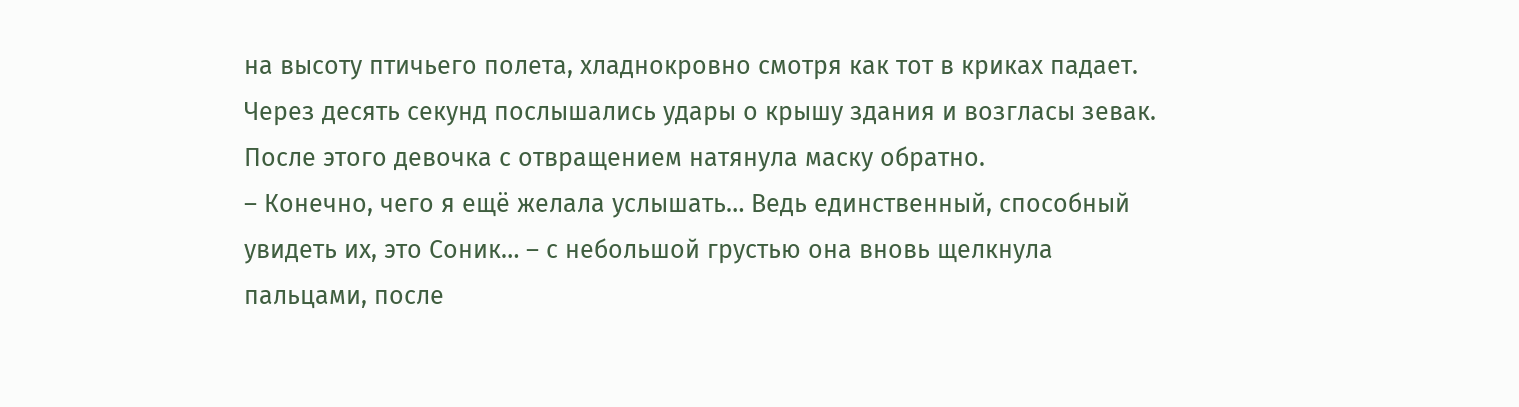на высоту птичьего полета, хладнокровно смотря как тот в криках падает. Через десять секунд послышались удары о крышу здания и возгласы зевак. После этого девочка с отвращением натянула маску обратно.
– Конечно, чего я ещё желала услышать… Ведь единственный, способный увидеть их, это Соник… – с небольшой грустью она вновь щелкнула пальцами, после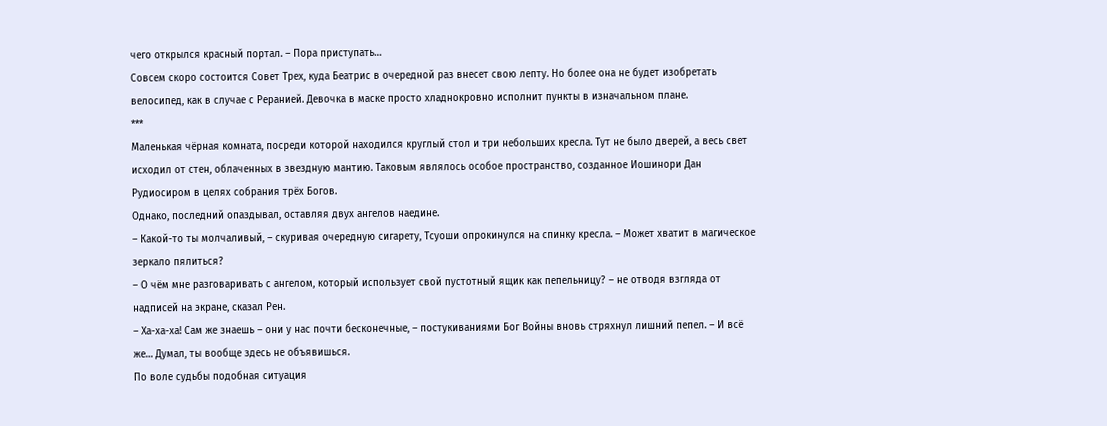чего открылся красный портал. – Пора приступать…
Совсем скоро состоится Совет Трех, куда Беатрис в очередной раз внесет свою лепту. Но более она не будет изобретать велосипед, как в случае с Реранией. Девочка в маске просто хладнокровно исполнит пункты в изначальном плане.
***
Маленькая чёрная комната, посреди которой находился круглый стол и три небольших кресла. Тут не было дверей, а весь свет исходил от стен, облаченных в звездную мантию. Таковым являлось особое пространство, созданное Иошинори Дан Рудиосиром в целях собрания трёх Богов.
Однако, последний опаздывал, оставляя двух ангелов наедине.
– Какой-то ты молчаливый, – скуривая очередную сигарету, Тсуоши опрокинулся на спинку кресла. – Может хватит в магическое зеркало пялиться?
– О чём мне разговаривать с ангелом, который использует свой пустотный ящик как пепельницу? – не отводя взгляда от надписей на экране, сказал Рен.
– Ха-ха-ха! Сам же знаешь – они у нас почти бесконечные, – постукиваниями Бог Войны вновь стряхнул лишний пепел. – И всё же… Думал, ты вообще здесь не объявишься.
По воле судьбы подобная ситуация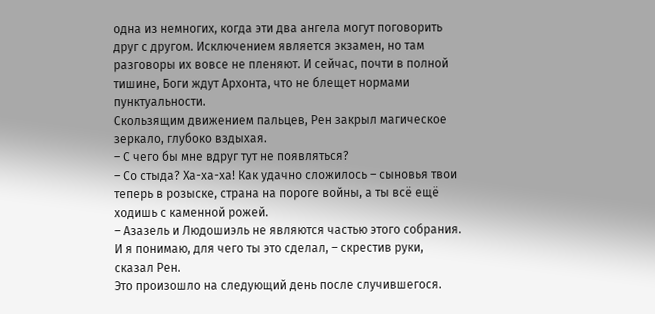одна из немногих, когда эти два ангела могут поговорить друг с другом. Исключением является экзамен, но там разговоры их вовсе не пленяют. И сейчас, почти в полной тишине, Боги ждут Архонта, что не блещет нормами пунктуальности.
Скользящим движением пальцев, Рен закрыл магическое зеркало, глубоко вздыхая.
– С чего бы мне вдруг тут не появляться?
– Со стыда? Ха-ха-ха! Как удачно сложилось – сыновья твои теперь в розыске, страна на пороге войны, а ты всё ещё ходишь с каменной рожей.
– Азазель и Людошиэль не являются частью этого собрания. И я понимаю, для чего ты это сделал, – скрестив руки, сказал Рен.
Это произошло на следующий день после случившегося.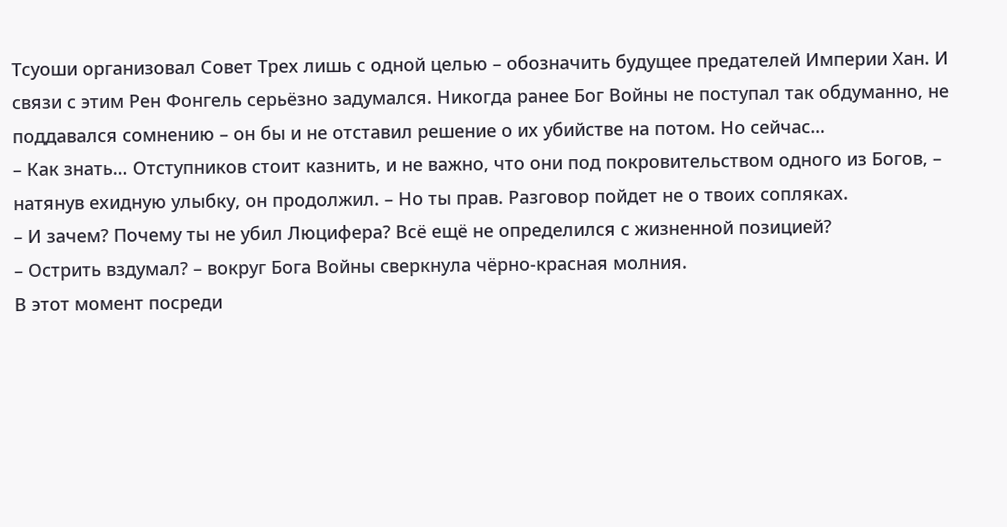Тсуоши организовал Совет Трех лишь с одной целью – обозначить будущее предателей Империи Хан. И связи с этим Рен Фонгель серьёзно задумался. Никогда ранее Бог Войны не поступал так обдуманно, не поддавался сомнению – он бы и не отставил решение о их убийстве на потом. Но сейчас…
– Как знать… Отступников стоит казнить, и не важно, что они под покровительством одного из Богов, – натянув ехидную улыбку, он продолжил. – Но ты прав. Разговор пойдет не о твоих сопляках.
– И зачем? Почему ты не убил Люцифера? Всё ещё не определился с жизненной позицией?
– Острить вздумал? – вокруг Бога Войны сверкнула чёрно-красная молния.
В этот момент посреди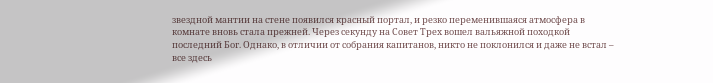звездной мантии на стене появился красный портал, и резко переменившаяся атмосфера в комнате вновь стала прежней. Через секунду на Совет Трех вошел вальяжной походкой последний Бог. Однако, в отличии от собрания капитанов, никто не поклонился и даже не встал – все здесь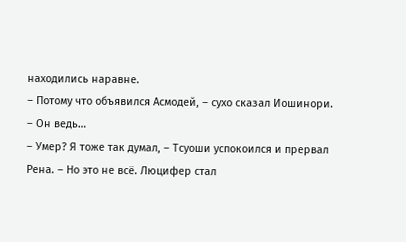находились наравне.
– Потому что объявился Асмодей, – сухо сказал Иошинори.
– Он ведь…
– Умер? Я тоже так думал, – Тсуоши успокоился и прервал Рена. – Но это не всё. Люцифер стал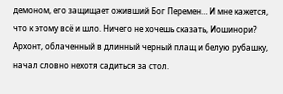демоном, его защищает оживший Бог Перемен… И мне кажется, что к этому всё и шло. Ничего не хочешь сказать, Иошинори?
Архонт, облаченный в длинный черный плащ и белую рубашку, начал словно нехотя садиться за стол.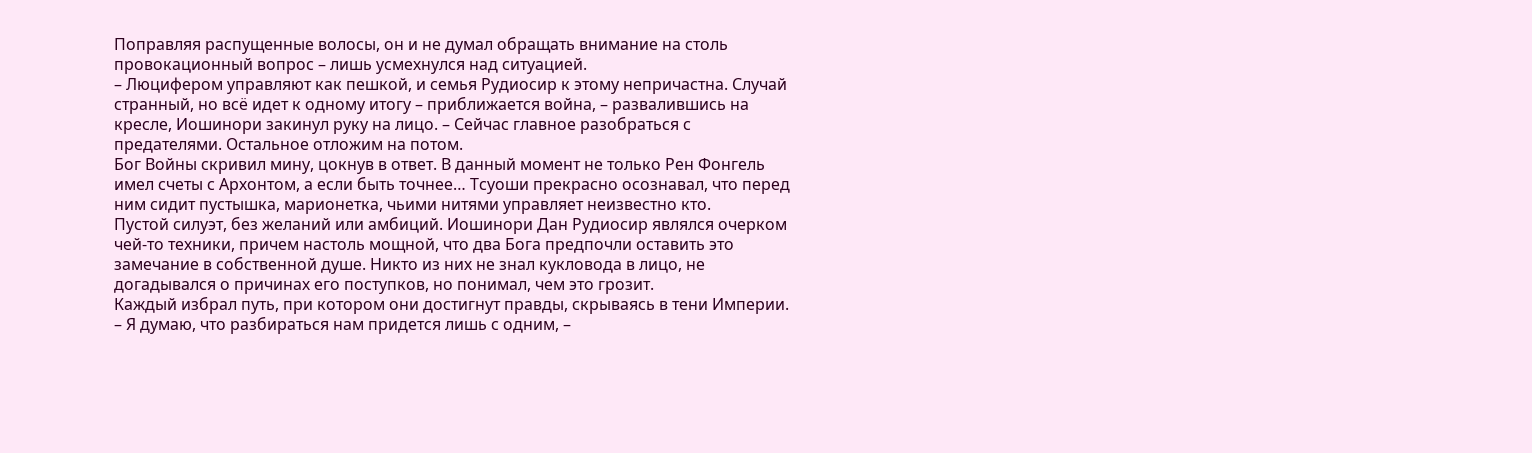Поправляя распущенные волосы, он и не думал обращать внимание на столь провокационный вопрос – лишь усмехнулся над ситуацией.
– Люцифером управляют как пешкой, и семья Рудиосир к этому непричастна. Случай странный, но всё идет к одному итогу – приближается война, – развалившись на кресле, Иошинори закинул руку на лицо. – Сейчас главное разобраться с предателями. Остальное отложим на потом.
Бог Войны скривил мину, цокнув в ответ. В данный момент не только Рен Фонгель имел счеты с Архонтом, а если быть точнее… Тсуоши прекрасно осознавал, что перед ним сидит пустышка, марионетка, чьими нитями управляет неизвестно кто.
Пустой силуэт, без желаний или амбиций. Иошинори Дан Рудиосир являлся очерком чей-то техники, причем настоль мощной, что два Бога предпочли оставить это замечание в собственной душе. Никто из них не знал кукловода в лицо, не догадывался о причинах его поступков, но понимал, чем это грозит.
Каждый избрал путь, при котором они достигнут правды, скрываясь в тени Империи.
– Я думаю, что разбираться нам придется лишь с одним, –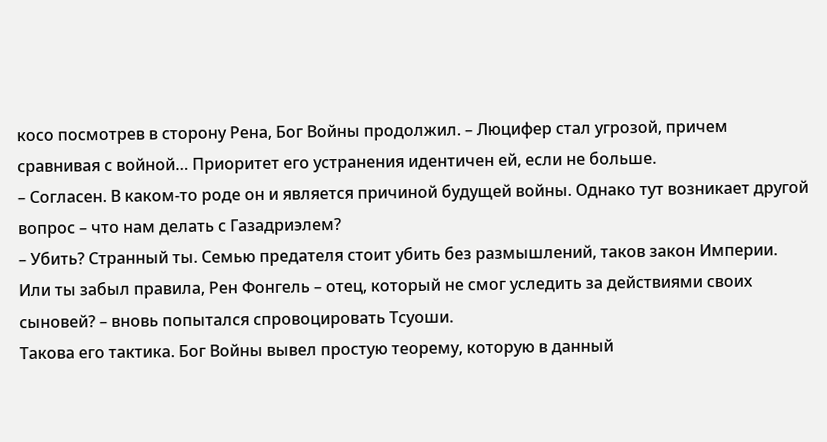косо посмотрев в сторону Рена, Бог Войны продолжил. – Люцифер стал угрозой, причем сравнивая с войной… Приоритет его устранения идентичен ей, если не больше.
– Согласен. В каком-то роде он и является причиной будущей войны. Однако тут возникает другой вопрос – что нам делать с Газадриэлем?
– Убить? Странный ты. Семью предателя стоит убить без размышлений, таков закон Империи. Или ты забыл правила, Рен Фонгель – отец, который не смог уследить за действиями своих сыновей? – вновь попытался спровоцировать Тсуоши.
Такова его тактика. Бог Войны вывел простую теорему, которую в данный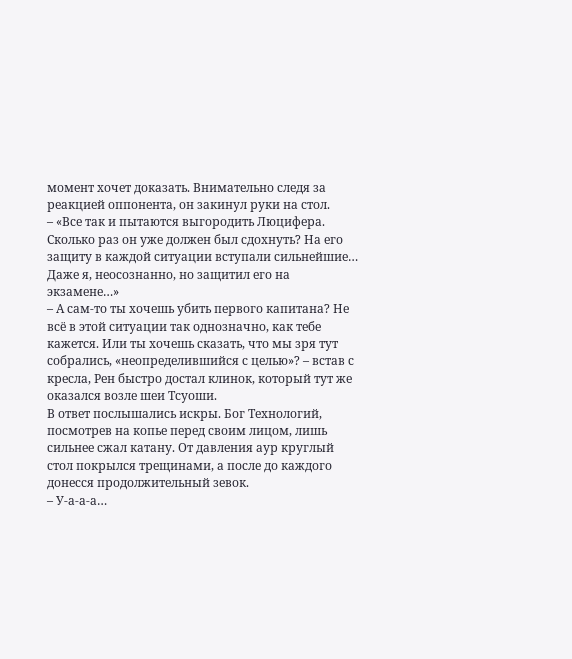момент хочет доказать. Внимательно следя за реакцией оппонента, он закинул руки на стол.
– «Все так и пытаются выгородить Люцифера. Сколько раз он уже должен был сдохнуть? На его защиту в каждой ситуации вступали сильнейшие… Даже я, неосознанно, но защитил его на экзамене…»
– А сам-то ты хочешь убить первого капитана? Не всё в этой ситуации так однозначно, как тебе кажется. Или ты хочешь сказать, что мы зря тут собрались, «неопределившийся с целью»? – встав с кресла, Рен быстро достал клинок, который тут же оказался возле шеи Тсуоши.
В ответ послышались искры. Бог Технологий, посмотрев на копье перед своим лицом, лишь сильнее сжал катану. От давления аур круглый стол покрылся трещинами, а после до каждого донесся продолжительный зевок.
– У-а-а-а…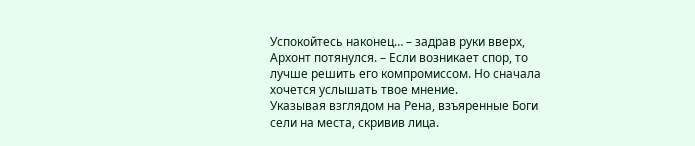Успокойтесь наконец… – задрав руки вверх, Архонт потянулся. – Если возникает спор, то лучше решить его компромиссом. Но сначала хочется услышать твое мнение.
Указывая взглядом на Рена, взъяренные Боги сели на места, скривив лица.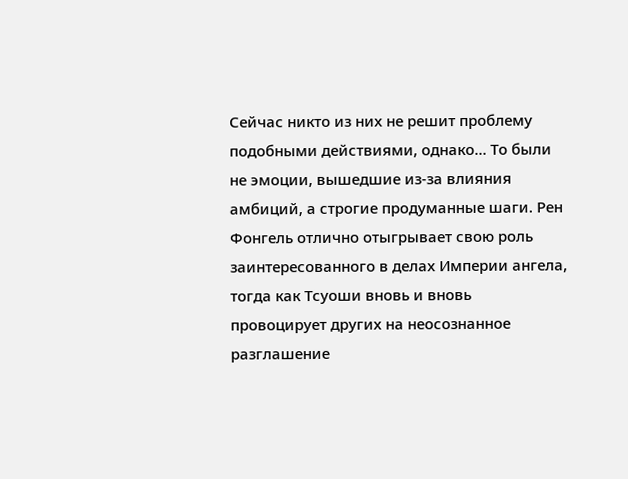Сейчас никто из них не решит проблему подобными действиями, однако… То были не эмоции, вышедшие из-за влияния амбиций, а строгие продуманные шаги. Рен Фонгель отлично отыгрывает свою роль заинтересованного в делах Империи ангела, тогда как Тсуоши вновь и вновь провоцирует других на неосознанное разглашение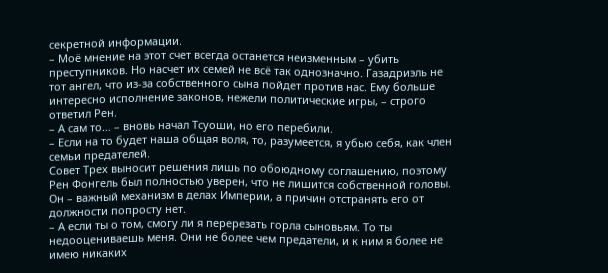секретной информации.
– Моё мнение на этот счет всегда останется неизменным – убить преступников. Но насчет их семей не всё так однозначно. Газадриэль не тот ангел, что из-за собственного сына пойдет против нас. Ему больше интересно исполнение законов, нежели политические игры, – строго ответил Рен.
– А сам то… – вновь начал Тсуоши, но его перебили.
– Если на то будет наша общая воля, то, разумеется, я убью себя, как член семьи предателей.
Совет Трех выносит решения лишь по обоюдному соглашению, поэтому Рен Фонгель был полностью уверен, что не лишится собственной головы. Он – важный механизм в делах Империи, а причин отстранять его от должности попросту нет.
– А если ты о том, смогу ли я перерезать горла сыновьям. То ты недооцениваешь меня. Они не более чем предатели, и к ним я более не имею никаких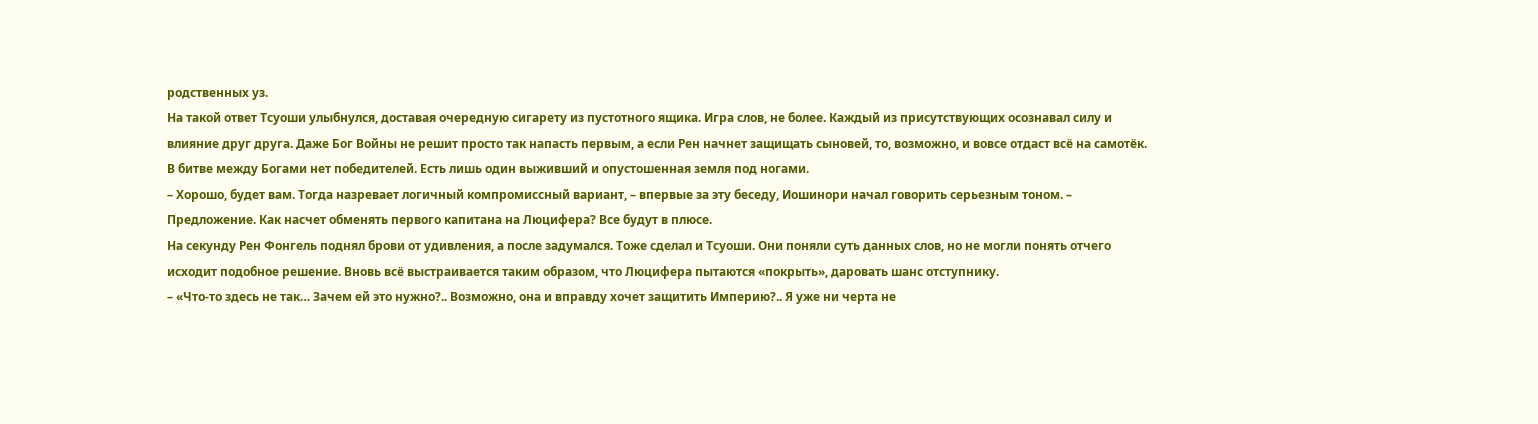родственных уз.
На такой ответ Тсуоши улыбнулся, доставая очередную сигарету из пустотного ящика. Игра слов, не более. Каждый из присутствующих осознавал силу и влияние друг друга. Даже Бог Войны не решит просто так напасть первым, а если Рен начнет защищать сыновей, то, возможно, и вовсе отдаст всё на самотёк.
В битве между Богами нет победителей. Есть лишь один выживший и опустошенная земля под ногами.
– Хорошо, будет вам. Тогда назревает логичный компромиссный вариант, – впервые за эту беседу, Иошинори начал говорить серьезным тоном. – Предложение. Как насчет обменять первого капитана на Люцифера? Все будут в плюсе.
На секунду Рен Фонгель поднял брови от удивления, а после задумался. Тоже сделал и Тсуоши. Они поняли суть данных слов, но не могли понять отчего исходит подобное решение. Вновь всё выстраивается таким образом, что Люцифера пытаются «покрыть», даровать шанс отступнику.
– «Что-то здесь не так… Зачем ей это нужно?.. Возможно, она и вправду хочет защитить Империю?.. Я уже ни черта не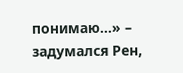понимаю…» – задумался Рен,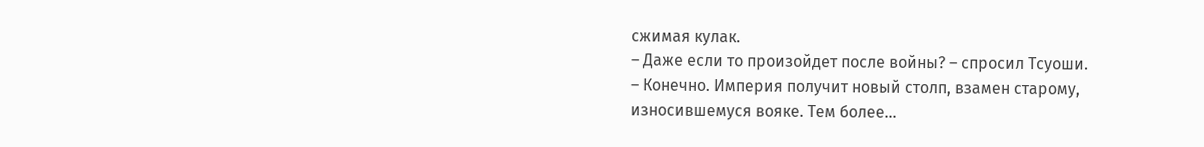сжимая кулак.
– Даже если то произойдет после войны? – спросил Тсуоши.
– Конечно. Империя получит новый столп, взамен старому, износившемуся вояке. Тем более…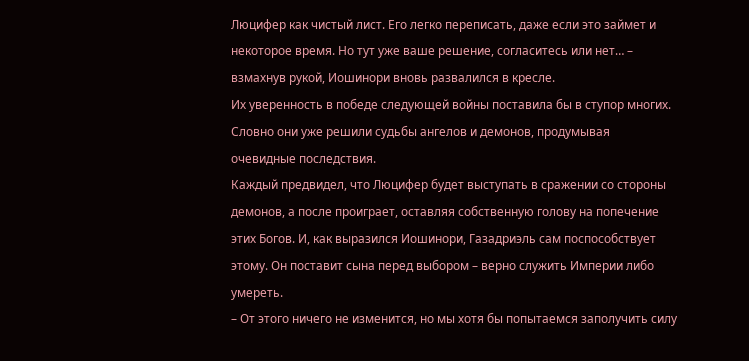Люцифер как чистый лист. Его легко переписать, даже если это займет и некоторое время. Но тут уже ваше решение, согласитесь или нет… – взмахнув рукой, Иошинори вновь развалился в кресле.
Их уверенность в победе следующей войны поставила бы в ступор многих. Словно они уже решили судьбы ангелов и демонов, продумывая очевидные последствия.
Каждый предвидел, что Люцифер будет выступать в сражении со стороны демонов, а после проиграет, оставляя собственную голову на попечение этих Богов. И, как выразился Иошинори, Газадриэль сам поспособствует этому. Он поставит сына перед выбором – верно служить Империи либо умереть.
– От этого ничего не изменится, но мы хотя бы попытаемся заполучить силу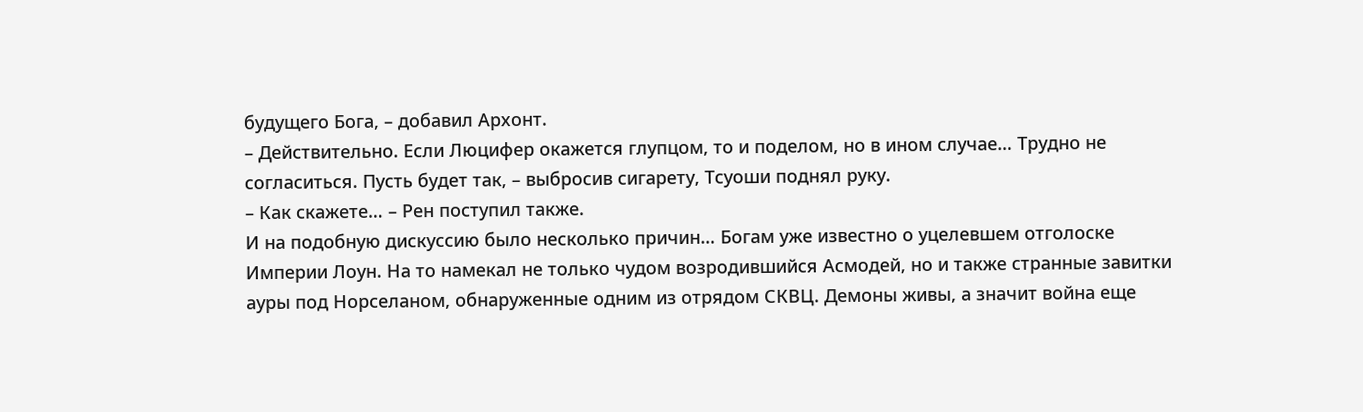будущего Бога, – добавил Архонт.
– Действительно. Если Люцифер окажется глупцом, то и поделом, но в ином случае… Трудно не согласиться. Пусть будет так, – выбросив сигарету, Тсуоши поднял руку.
– Как скажете… – Рен поступил также.
И на подобную дискуссию было несколько причин… Богам уже известно о уцелевшем отголоске Империи Лоун. На то намекал не только чудом возродившийся Асмодей, но и также странные завитки ауры под Норселаном, обнаруженные одним из отрядом СКВЦ. Демоны живы, а значит война еще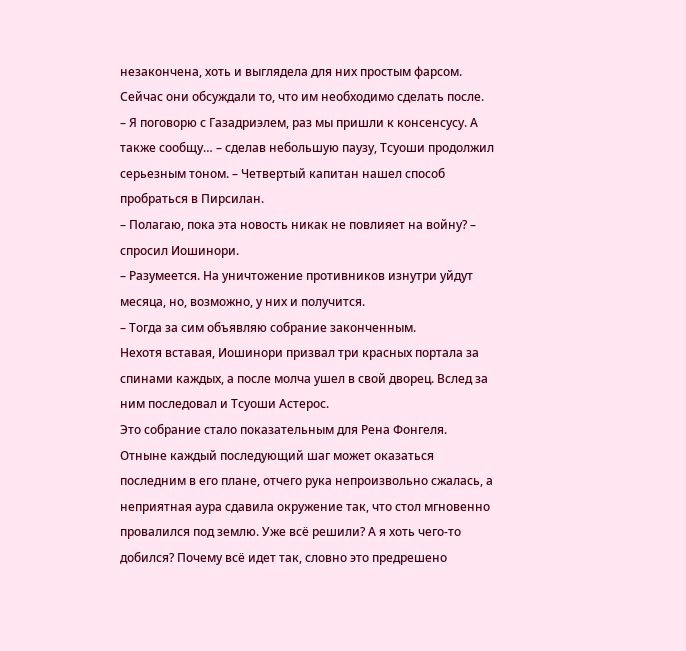незакончена, хоть и выглядела для них простым фарсом.
Сейчас они обсуждали то, что им необходимо сделать после.
– Я поговорю с Газадриэлем, раз мы пришли к консенсусу. А также сообщу… – сделав небольшую паузу, Тсуоши продолжил серьезным тоном. – Четвертый капитан нашел способ пробраться в Пирсилан.
– Полагаю, пока эта новость никак не повлияет на войну? – спросил Иошинори.
– Разумеется. На уничтожение противников изнутри уйдут месяца, но, возможно, у них и получится.
– Тогда за сим объявляю собрание законченным.
Нехотя вставая, Иошинори призвал три красных портала за спинами каждых, а после молча ушел в свой дворец. Вслед за ним последовал и Тсуоши Астерос.
Это собрание стало показательным для Рена Фонгеля. Отныне каждый последующий шаг может оказаться последним в его плане, отчего рука непроизвольно сжалась, а неприятная аура сдавила окружение так, что стол мгновенно провалился под землю. Уже всё решили? А я хоть чего-то добился? Почему всё идет так, словно это предрешено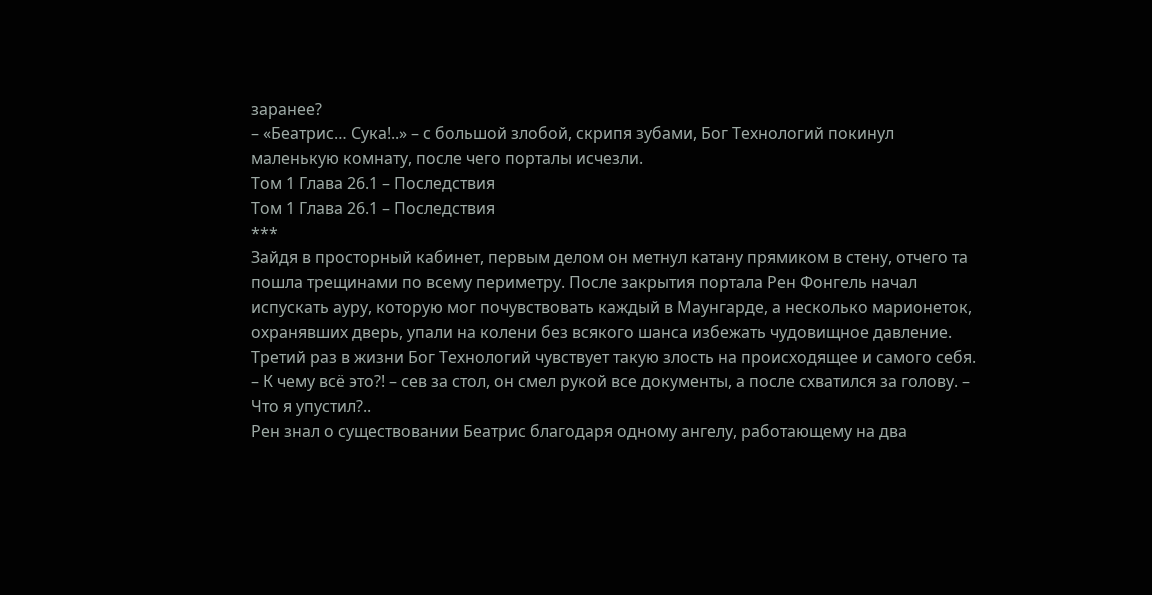заранее?
– «Беатрис… Сука!..» – с большой злобой, скрипя зубами, Бог Технологий покинул маленькую комнату, после чего порталы исчезли.
Том 1 Глава 26.1 – Последствия
Том 1 Глава 26.1 – Последствия
***
Зайдя в просторный кабинет, первым делом он метнул катану прямиком в стену, отчего та пошла трещинами по всему периметру. После закрытия портала Рен Фонгель начал испускать ауру, которую мог почувствовать каждый в Маунгарде, а несколько марионеток, охранявших дверь, упали на колени без всякого шанса избежать чудовищное давление.
Третий раз в жизни Бог Технологий чувствует такую злость на происходящее и самого себя.
– К чему всё это?! – сев за стол, он смел рукой все документы, а после схватился за голову. – Что я упустил?..
Рен знал о существовании Беатрис благодаря одному ангелу, работающему на два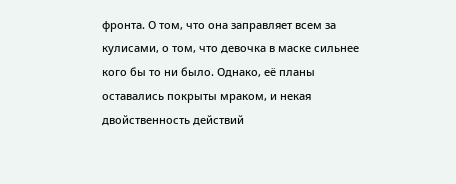фронта. О том, что она заправляет всем за кулисами, о том, что девочка в маске сильнее кого бы то ни было. Однако, её планы оставались покрыты мраком, и некая двойственность действий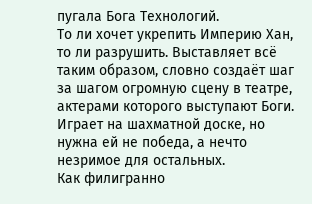пугала Бога Технологий.
То ли хочет укрепить Империю Хан, то ли разрушить. Выставляет всё таким образом, словно создаёт шаг за шагом огромную сцену в театре, актерами которого выступают Боги. Играет на шахматной доске, но нужна ей не победа, а нечто незримое для остальных.
Как филигранно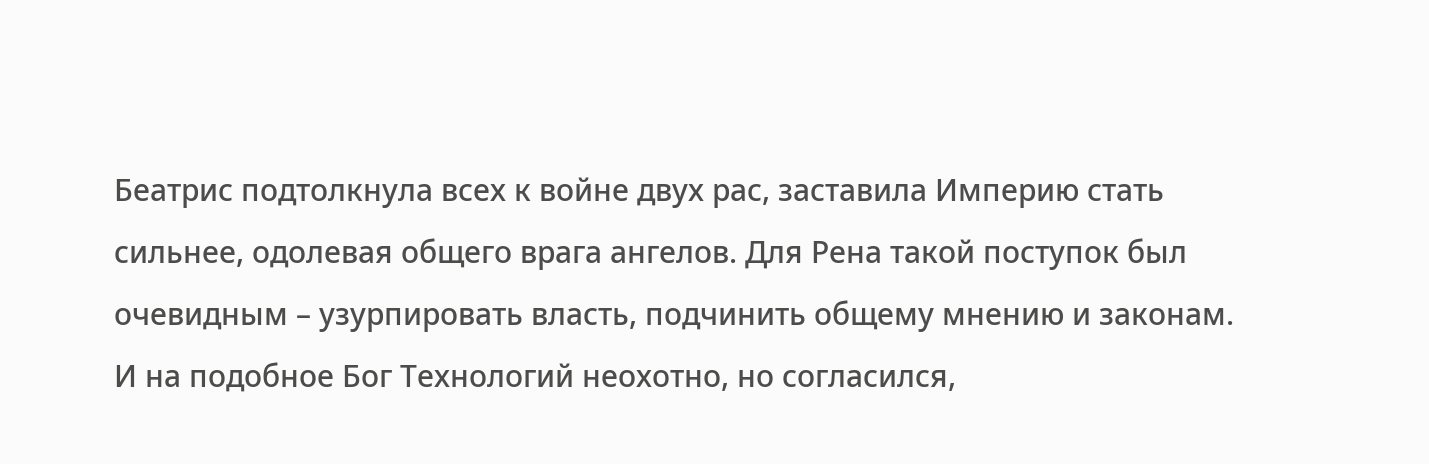Беатрис подтолкнула всех к войне двух рас, заставила Империю стать сильнее, одолевая общего врага ангелов. Для Рена такой поступок был очевидным – узурпировать власть, подчинить общему мнению и законам. И на подобное Бог Технологий неохотно, но согласился,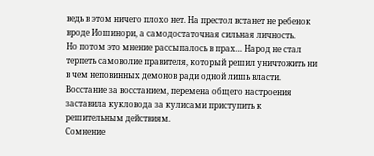ведь в этом ничего плохо нет. На престол встанет не ребенок вроде Иошинори, а самодостаточная сильная личность.
Но потом это мнение рассыпалось в прах… Народ не стал терпеть самоволие правителя, который решил уничтожить ни в чем неповинных демонов ради одной лишь власти. Восстание за восстанием, перемена общего настроения заставила кукловода за кулисами приступить к решительным действиям.
Сомнение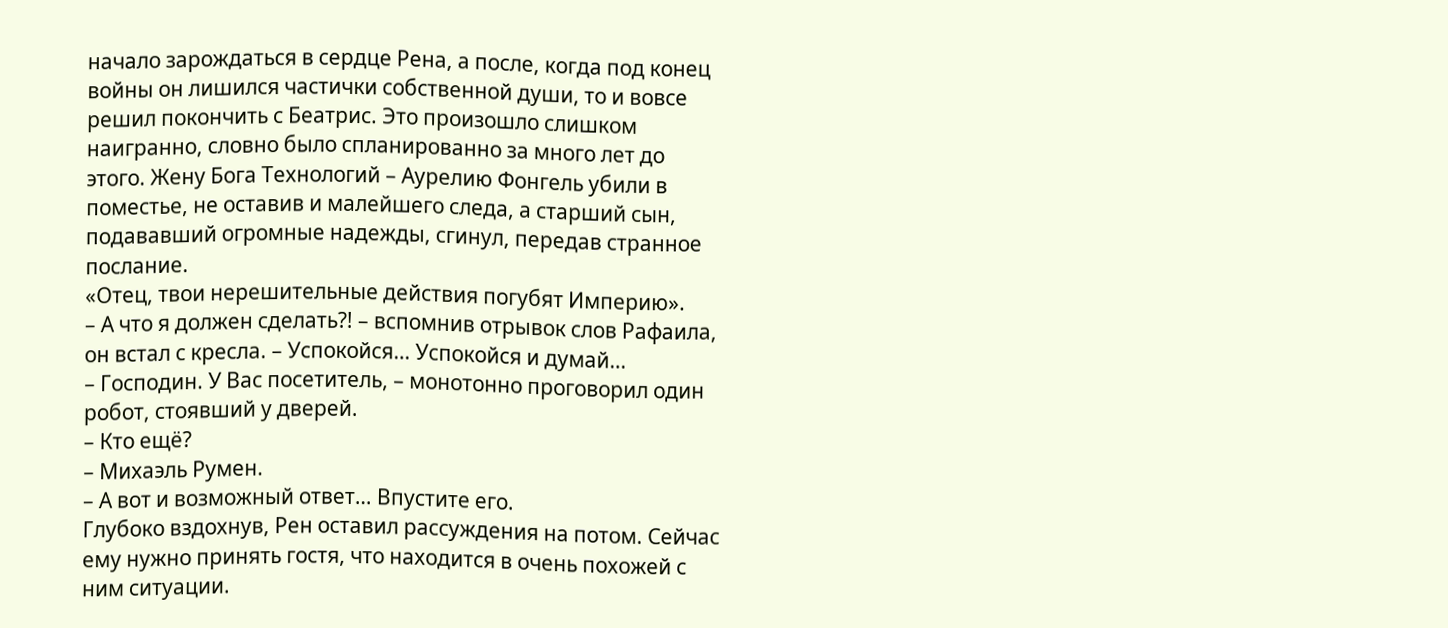начало зарождаться в сердце Рена, а после, когда под конец войны он лишился частички собственной души, то и вовсе решил покончить с Беатрис. Это произошло слишком наигранно, словно было спланированно за много лет до этого. Жену Бога Технологий – Аурелию Фонгель убили в поместье, не оставив и малейшего следа, а старший сын, подававший огромные надежды, сгинул, передав странное послание.
«Отец, твои нерешительные действия погубят Империю».
– А что я должен сделать?! – вспомнив отрывок слов Рафаила, он встал с кресла. – Успокойся… Успокойся и думай…
– Господин. У Вас посетитель, – монотонно проговорил один робот, стоявший у дверей.
– Кто ещё?
– Михаэль Румен.
– А вот и возможный ответ… Впустите его.
Глубоко вздохнув, Рен оставил рассуждения на потом. Сейчас ему нужно принять гостя, что находится в очень похожей с ним ситуации.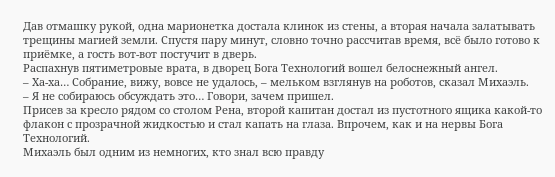Дав отмашку рукой, одна марионетка достала клинок из стены, а вторая начала залатывать трещины магией земли. Спустя пару минут, словно точно рассчитав время, всё было готово к приёмке, а гость вот-вот постучит в дверь.
Распахнув пятиметровые врата, в дворец Бога Технологий вошел белоснежный ангел.
– Ха-ха… Собрание, вижу, вовсе не удалось, – мельком взглянув на роботов, сказал Михаэль.
– Я не собираюсь обсуждать это… Говори, зачем пришел.
Присев за кресло рядом со столом Рена, второй капитан достал из пустотного ящика какой-то флакон с прозрачной жидкостью и стал капать на глаза. Впрочем, как и на нервы Бога Технологий.
Михаэль был одним из немногих, кто знал всю правду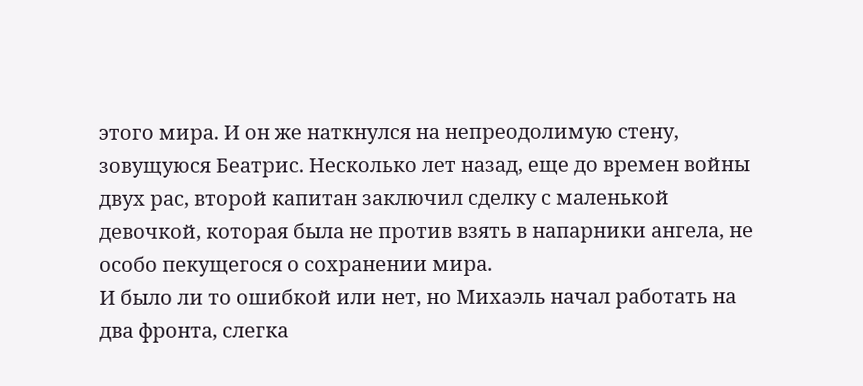этого мира. И он же наткнулся на непреодолимую стену, зовущуюся Беатрис. Несколько лет назад, еще до времен войны двух рас, второй капитан заключил сделку с маленькой девочкой, которая была не против взять в напарники ангела, не особо пекущегося о сохранении мира.
И было ли то ошибкой или нет, но Михаэль начал работать на два фронта, слегка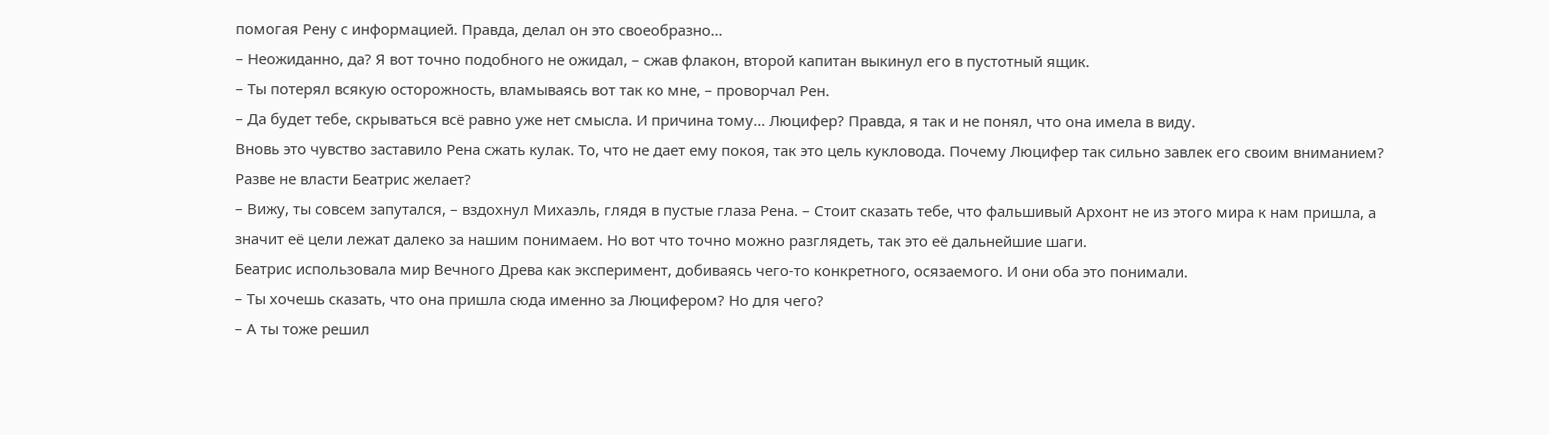помогая Рену с информацией. Правда, делал он это своеобразно…
– Неожиданно, да? Я вот точно подобного не ожидал, – сжав флакон, второй капитан выкинул его в пустотный ящик.
– Ты потерял всякую осторожность, вламываясь вот так ко мне, – проворчал Рен.
– Да будет тебе, скрываться всё равно уже нет смысла. И причина тому… Люцифер? Правда, я так и не понял, что она имела в виду.
Вновь это чувство заставило Рена сжать кулак. То, что не дает ему покоя, так это цель кукловода. Почему Люцифер так сильно завлек его своим вниманием? Разве не власти Беатрис желает?
– Вижу, ты совсем запутался, – вздохнул Михаэль, глядя в пустые глаза Рена. – Стоит сказать тебе, что фальшивый Архонт не из этого мира к нам пришла, а значит её цели лежат далеко за нашим понимаем. Но вот что точно можно разглядеть, так это её дальнейшие шаги.
Беатрис использовала мир Вечного Древа как эксперимент, добиваясь чего-то конкретного, осязаемого. И они оба это понимали.
– Ты хочешь сказать, что она пришла сюда именно за Люцифером? Но для чего?
– А ты тоже решил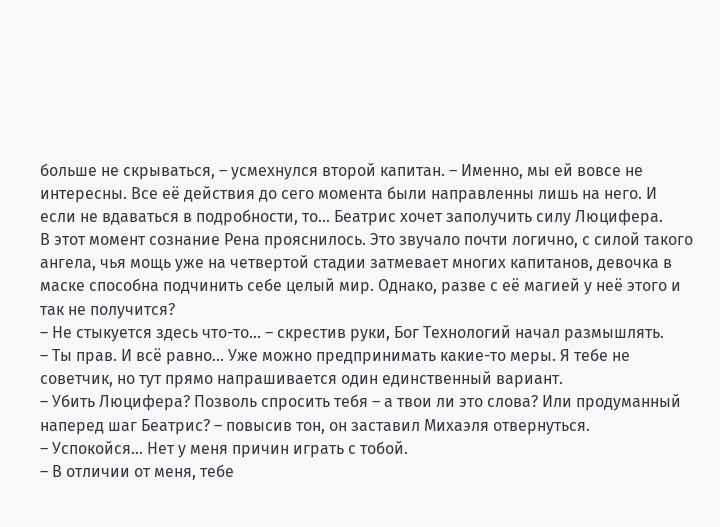больше не скрываться, – усмехнулся второй капитан. – Именно, мы ей вовсе не интересны. Все её действия до сего момента были направленны лишь на него. И если не вдаваться в подробности, то… Беатрис хочет заполучить силу Люцифера.
В этот момент сознание Рена прояснилось. Это звучало почти логично, с силой такого ангела, чья мощь уже на четвертой стадии затмевает многих капитанов, девочка в маске способна подчинить себе целый мир. Однако, разве с её магией у неё этого и так не получится?
– Не стыкуется здесь что-то… – скрестив руки, Бог Технологий начал размышлять.
– Ты прав. И всё равно… Уже можно предпринимать какие-то меры. Я тебе не советчик, но тут прямо напрашивается один единственный вариант.
– Убить Люцифера? Позволь спросить тебя – а твои ли это слова? Или продуманный наперед шаг Беатрис? – повысив тон, он заставил Михаэля отвернуться.
– Успокойся… Нет у меня причин играть с тобой.
– В отличии от меня, тебе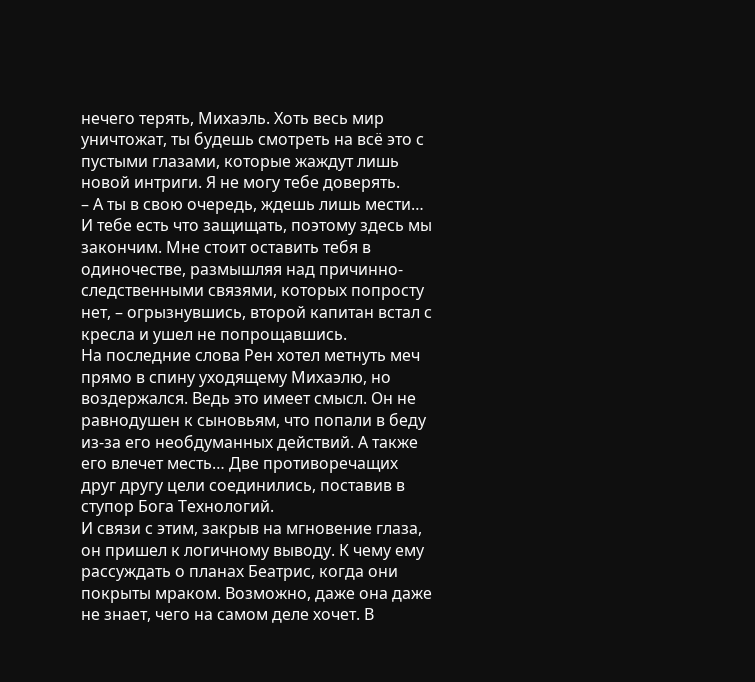нечего терять, Михаэль. Хоть весь мир уничтожат, ты будешь смотреть на всё это с пустыми глазами, которые жаждут лишь новой интриги. Я не могу тебе доверять.
– А ты в свою очередь, ждешь лишь мести… И тебе есть что защищать, поэтому здесь мы закончим. Мне стоит оставить тебя в одиночестве, размышляя над причинно-следственными связями, которых попросту нет, – огрызнувшись, второй капитан встал с кресла и ушел не попрощавшись.
На последние слова Рен хотел метнуть меч прямо в спину уходящему Михаэлю, но воздержался. Ведь это имеет смысл. Он не равнодушен к сыновьям, что попали в беду из-за его необдуманных действий. А также его влечет месть… Две противоречащих друг другу цели соединились, поставив в ступор Бога Технологий.
И связи с этим, закрыв на мгновение глаза, он пришел к логичному выводу. К чему ему рассуждать о планах Беатрис, когда они покрыты мраком. Возможно, даже она даже не знает, чего на самом деле хочет. В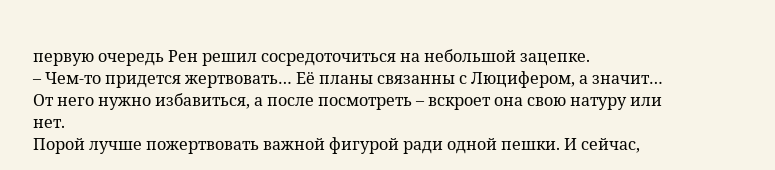первую очередь Рен решил сосредоточиться на небольшой зацепке.
– Чем-то придется жертвовать… Её планы связанны с Люцифером, а значит… От него нужно избавиться, а после посмотреть – вскроет она свою натуру или нет.
Порой лучше пожертвовать важной фигурой ради одной пешки. И сейчас,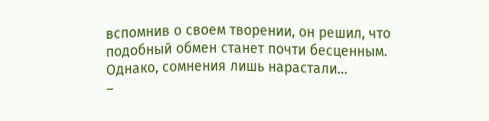вспомнив о своем творении, он решил, что подобный обмен станет почти бесценным. Однако, сомнения лишь нарастали…
–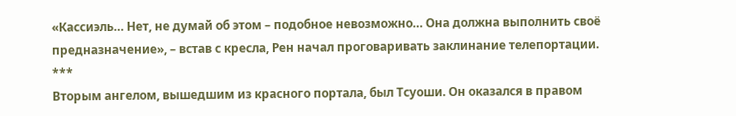«Кассиэль… Нет, не думай об этом – подобное невозможно… Она должна выполнить своё предназначение», – встав с кресла, Рен начал проговаривать заклинание телепортации.
***
Вторым ангелом, вышедшим из красного портала, был Тсуоши. Он оказался в правом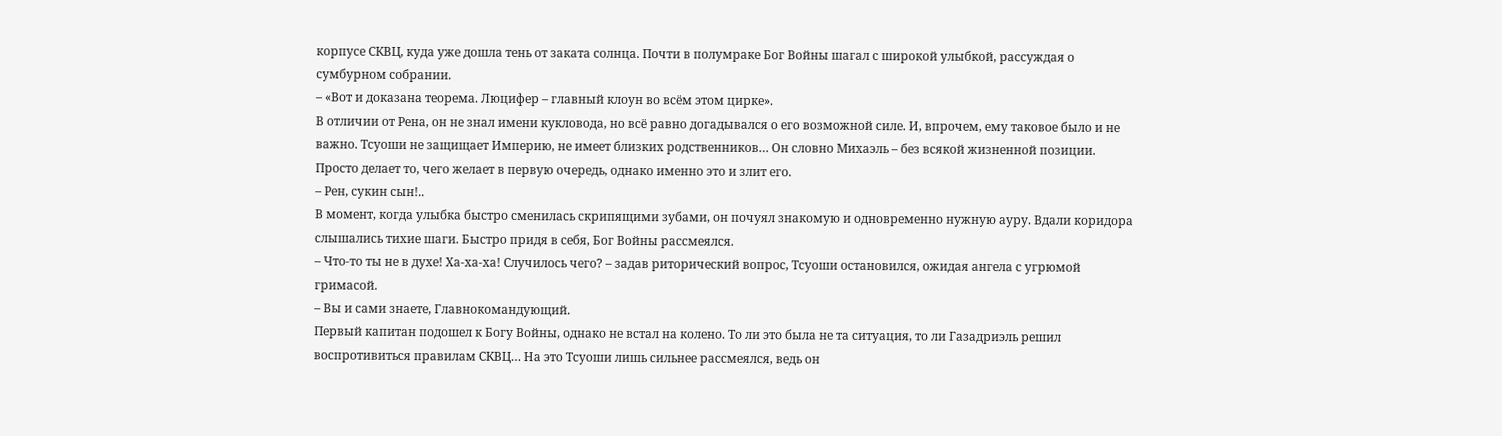корпусе СКВЦ, куда уже дошла тень от заката солнца. Почти в полумраке Бог Войны шагал с широкой улыбкой, рассуждая о сумбурном собрании.
– «Вот и доказана теорема. Люцифер – главный клоун во всём этом цирке».
В отличии от Рена, он не знал имени кукловода, но всё равно догадывался о его возможной силе. И, впрочем, ему таковое было и не важно. Тсуоши не защищает Империю, не имеет близких родственников… Он словно Михаэль – без всякой жизненной позиции. Просто делает то, чего желает в первую очередь, однако именно это и злит его.
– Рен, сукин сын!..
В момент, когда улыбка быстро сменилась скрипящими зубами, он почуял знакомую и одновременно нужную ауру. Вдали коридора слышались тихие шаги. Быстро придя в себя, Бог Войны рассмеялся.
– Что-то ты не в духе! Ха-ха-ха! Случилось чего? – задав риторический вопрос, Тсуоши остановился, ожидая ангела с угрюмой гримасой.
– Вы и сами знаете, Главнокомандующий.
Первый капитан подошел к Богу Войны, однако не встал на колено. То ли это была не та ситуация, то ли Газадриэль решил воспротивиться правилам СКВЦ… На это Тсуоши лишь сильнее рассмеялся, ведь он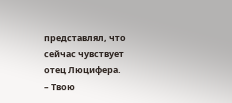представлял, что сейчас чувствует отец Люцифера.
– Твою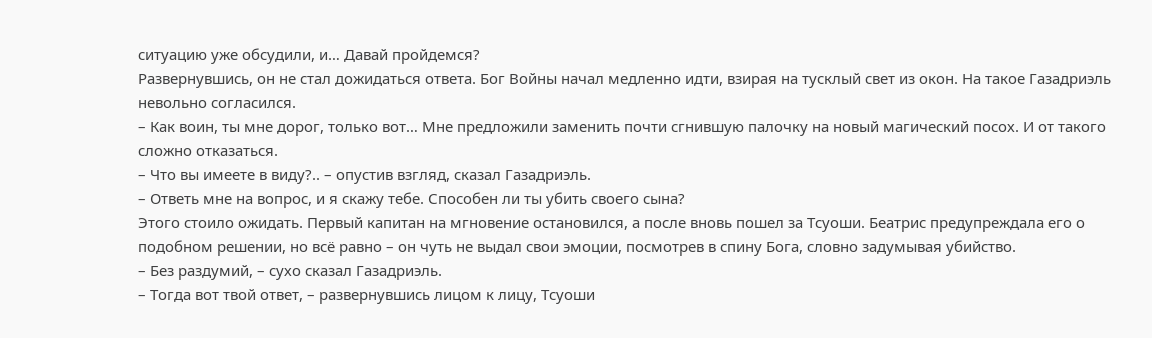ситуацию уже обсудили, и… Давай пройдемся?
Развернувшись, он не стал дожидаться ответа. Бог Войны начал медленно идти, взирая на тусклый свет из окон. На такое Газадриэль невольно согласился.
– Как воин, ты мне дорог, только вот… Мне предложили заменить почти сгнившую палочку на новый магический посох. И от такого сложно отказаться.
– Что вы имеете в виду?.. – опустив взгляд, сказал Газадриэль.
– Ответь мне на вопрос, и я скажу тебе. Способен ли ты убить своего сына?
Этого стоило ожидать. Первый капитан на мгновение остановился, а после вновь пошел за Тсуоши. Беатрис предупреждала его о подобном решении, но всё равно – он чуть не выдал свои эмоции, посмотрев в спину Бога, словно задумывая убийство.
– Без раздумий, – сухо сказал Газадриэль.
– Тогда вот твой ответ, – развернувшись лицом к лицу, Тсуоши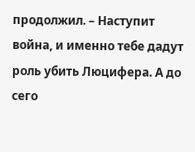продолжил. – Наступит война, и именно тебе дадут роль убить Люцифера. А до сего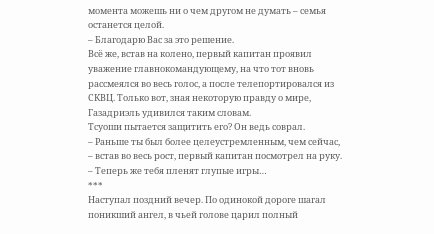момента можешь ни о чем другом не думать – семья останется целой.
– Благодарю Вас за это решение.
Всё же, встав на колено, первый капитан проявил уважение главнокомандующему, на что тот вновь рассмеялся во весь голос, а после телепортировался из СКВЦ. Только вот, зная некоторую правду о мире, Газадриэль удивился таким словам.
Тсуоши пытается защитить его? Он ведь соврал.
– Раньше ты был более целеустремленным, чем сейчас, – встав во весь рост, первый капитан посмотрел на руку. – Теперь же тебя пленят глупые игры…
***
Наступал поздний вечер. По одинокой дороге шагал поникший ангел, в чьей голове царил полный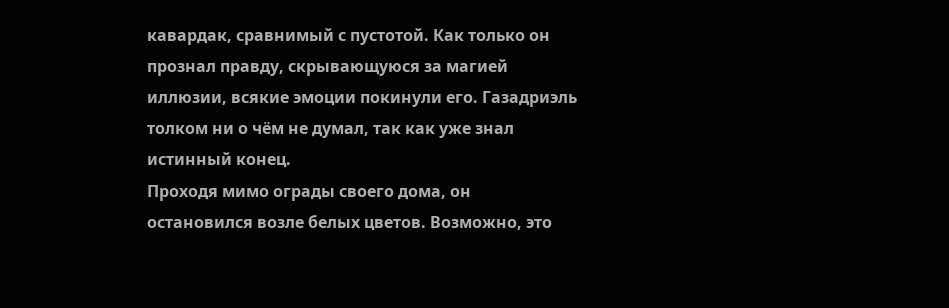кавардак, сравнимый с пустотой. Как только он прознал правду, скрывающуюся за магией иллюзии, всякие эмоции покинули его. Газадриэль толком ни о чём не думал, так как уже знал истинный конец.
Проходя мимо ограды своего дома, он остановился возле белых цветов. Возможно, это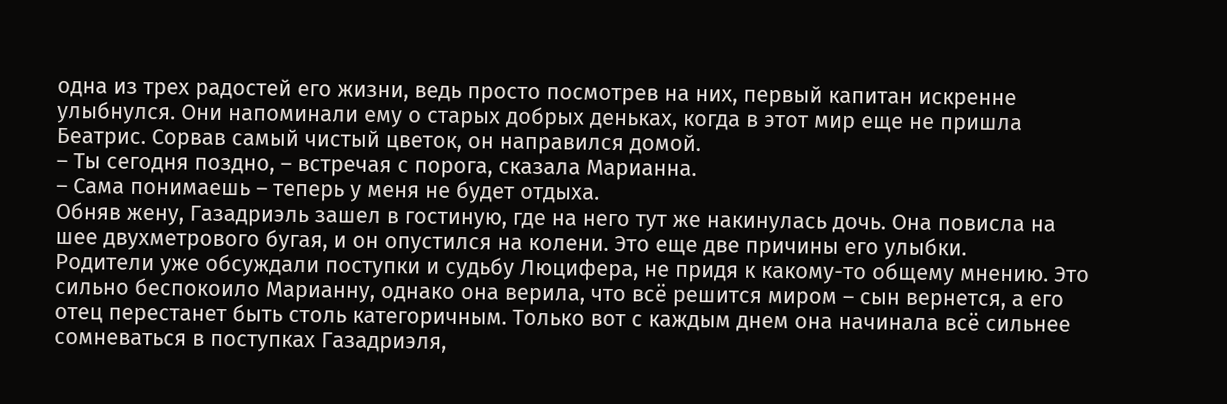одна из трех радостей его жизни, ведь просто посмотрев на них, первый капитан искренне улыбнулся. Они напоминали ему о старых добрых деньках, когда в этот мир еще не пришла Беатрис. Сорвав самый чистый цветок, он направился домой.
– Ты сегодня поздно, – встречая с порога, сказала Марианна.
– Сама понимаешь – теперь у меня не будет отдыха.
Обняв жену, Газадриэль зашел в гостиную, где на него тут же накинулась дочь. Она повисла на шее двухметрового бугая, и он опустился на колени. Это еще две причины его улыбки.
Родители уже обсуждали поступки и судьбу Люцифера, не придя к какому-то общему мнению. Это сильно беспокоило Марианну, однако она верила, что всё решится миром – сын вернется, а его отец перестанет быть столь категоричным. Только вот с каждым днем она начинала всё сильнее сомневаться в поступках Газадриэля,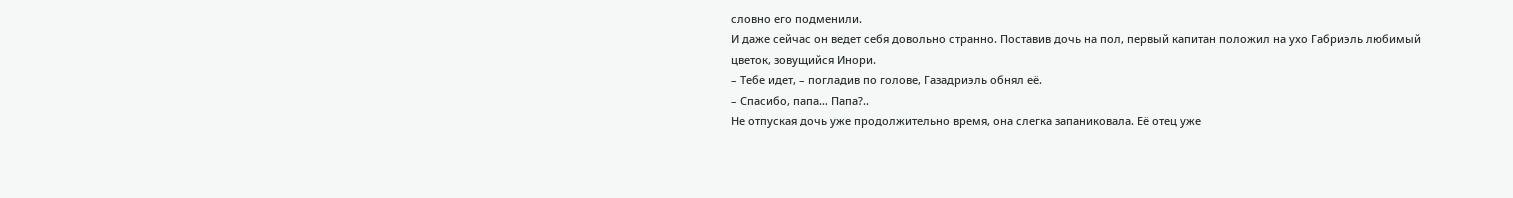словно его подменили.
И даже сейчас он ведет себя довольно странно. Поставив дочь на пол, первый капитан положил на ухо Габриэль любимый цветок, зовущийся Инори.
– Тебе идет, – погладив по голове, Газадриэль обнял её.
– Спасибо, папа… Папа?..
Не отпуская дочь уже продолжительно время, она слегка запаниковала. Её отец уже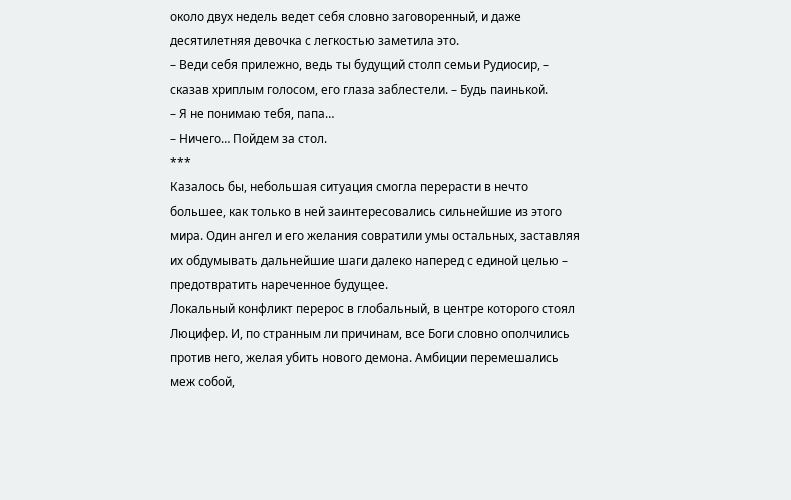около двух недель ведет себя словно заговоренный, и даже десятилетняя девочка с легкостью заметила это.
– Веди себя прилежно, ведь ты будущий столп семьи Рудиосир, – сказав хриплым голосом, его глаза заблестели. – Будь паинькой.
– Я не понимаю тебя, папа…
– Ничего… Пойдем за стол.
***
Казалось бы, небольшая ситуация смогла перерасти в нечто большее, как только в ней заинтересовались сильнейшие из этого мира. Один ангел и его желания совратили умы остальных, заставляя их обдумывать дальнейшие шаги далеко наперед с единой целью – предотвратить нареченное будущее.
Локальный конфликт перерос в глобальный, в центре которого стоял Люцифер. И, по странным ли причинам, все Боги словно ополчились против него, желая убить нового демона. Амбиции перемешались меж собой,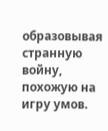образовывая странную войну, похожую на игру умов.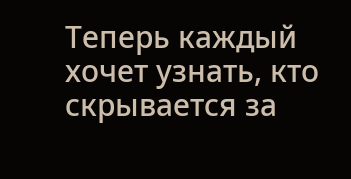Теперь каждый хочет узнать, кто скрывается за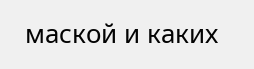маской и каких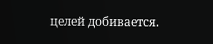целей добивается.